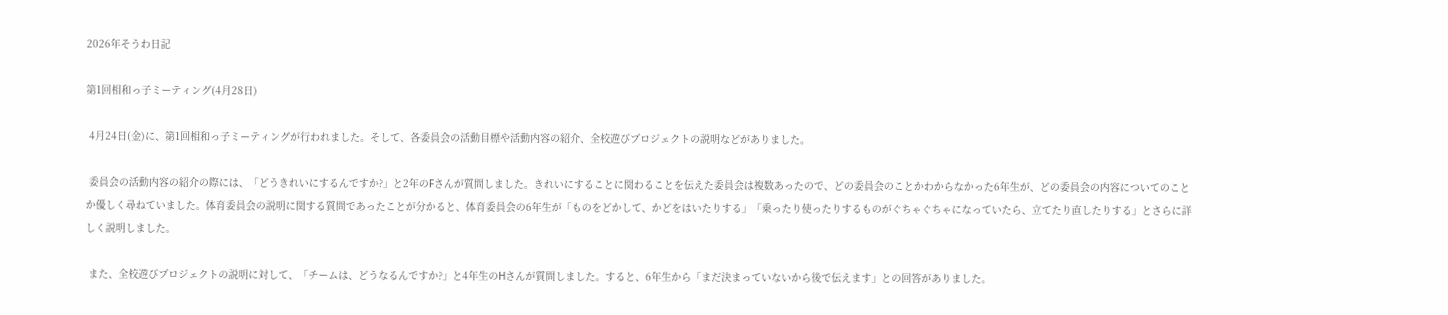2026年そうわ日記

第1回相和っ子ミーティング(4月28日)

 4月24日(金)に、第1回相和っ子ミーティングが行われました。そして、各委員会の活動目標や活動内容の紹介、全校遊びプロジェクトの説明などがありました。

 委員会の活動内容の紹介の際には、「どうきれいにするんですか?」と2年のFさんが質問しました。きれいにすることに関わることを伝えた委員会は複数あったので、どの委員会のことかわからなかった6年生が、どの委員会の内容についてのことか優しく尋ねていました。体育委員会の説明に関する質問であったことが分かると、体育委員会の6年生が「ものをどかして、かどをはいたりする」「乗ったり使ったりするものがぐちゃぐちゃになっていたら、立てたり直したりする」とさらに詳しく説明しました。

 また、全校遊びプロジェクトの説明に対して、「チームは、どうなるんですか?」と4年生のHさんが質問しました。すると、6年生から「まだ決まっていないから後で伝えます」との回答がありました。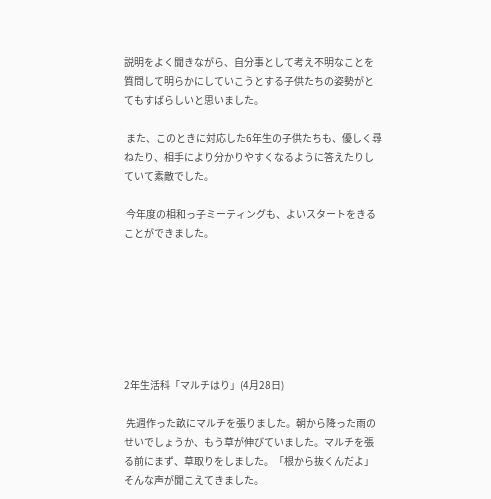説明をよく聞きながら、自分事として考え不明なことを質問して明らかにしていこうとする子供たちの姿勢がとてもすばらしいと思いました。

 また、このときに対応した6年生の子供たちも、優しく尋ねたり、相手により分かりやすくなるように答えたりしていて素敵でした。

 今年度の相和っ子ミーティングも、よいスタートをきることができました。







2年生活科「マルチはり」(4月28日)

 先週作った畝にマルチを張りました。朝から降った雨のせいでしょうか、もう草が伸びていました。マルチを張る前にまず、草取りをしました。「根から抜くんだよ」そんな声が聞こえてきました。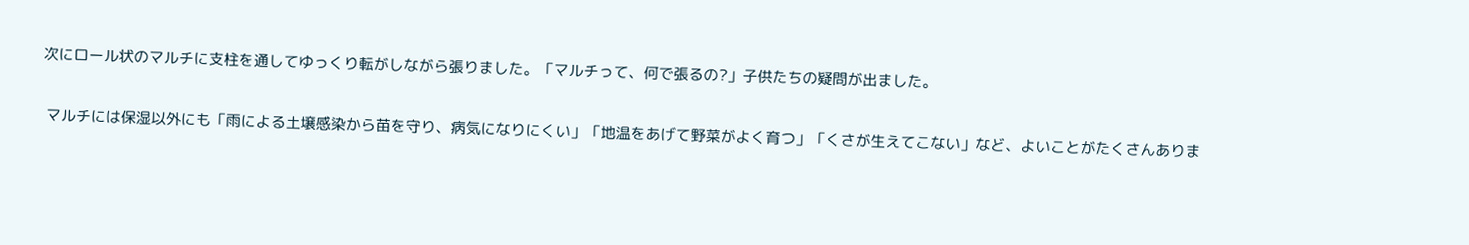次にロール状のマルチに支柱を通してゆっくり転がしながら張りました。「マルチって、何で張るの?」子供たちの疑問が出ました。

 マルチには保湿以外にも「雨による土壌感染から苗を守り、病気になりにくい」「地温をあげて野菜がよく育つ」「くさが生えてこない」など、よいことがたくさんありま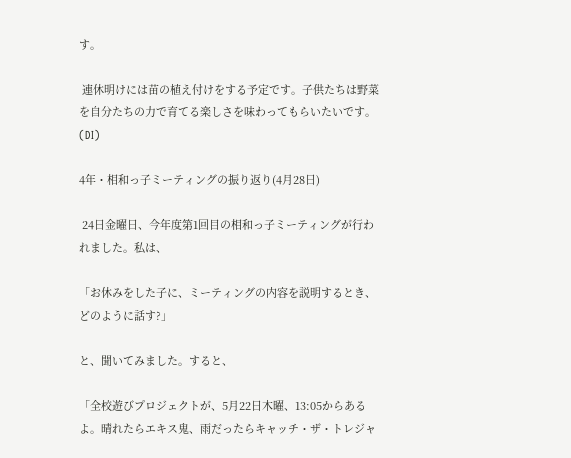す。

 連休明けには苗の植え付けをする予定です。子供たちは野菜を自分たちの力で育てる楽しさを味わってもらいたいです。(DI)

4年・相和っ子ミーティングの振り返り(4月28日)

 24日金曜日、今年度第1回目の相和っ子ミーティングが行われました。私は、

「お休みをした子に、ミーティングの内容を説明するとき、どのように話す?」

と、聞いてみました。すると、

「全校遊びプロジェクトが、5月22日木曜、13:05からあるよ。晴れたらエキス鬼、雨だったらキャッチ・ザ・トレジャ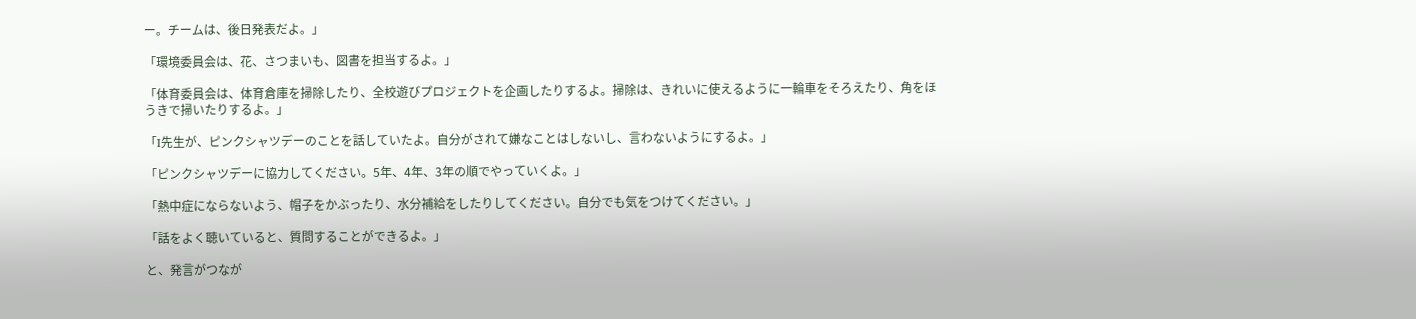ー。チームは、後日発表だよ。」

「環境委員会は、花、さつまいも、図書を担当するよ。」

「体育委員会は、体育倉庫を掃除したり、全校遊びプロジェクトを企画したりするよ。掃除は、きれいに使えるように一輪車をそろえたり、角をほうきで掃いたりするよ。」

「I先生が、ピンクシャツデーのことを話していたよ。自分がされて嫌なことはしないし、言わないようにするよ。」

「ピンクシャツデーに協力してください。5年、4年、3年の順でやっていくよ。」

「熱中症にならないよう、帽子をかぶったり、水分補給をしたりしてください。自分でも気をつけてください。」

「話をよく聴いていると、質問することができるよ。」

と、発言がつなが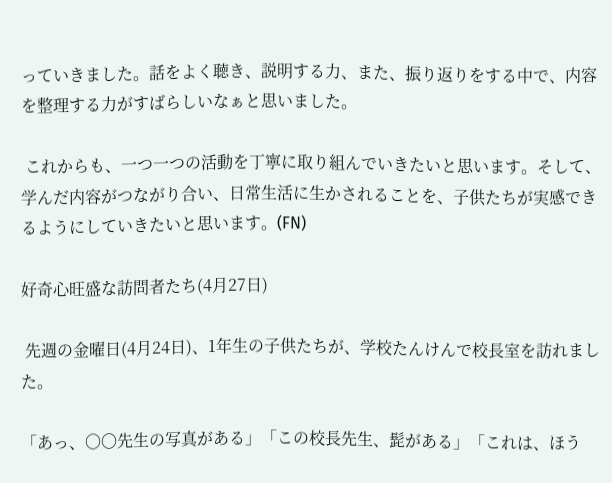っていきました。話をよく聴き、説明する力、また、振り返りをする中で、内容を整理する力がすばらしいなぁと思いました。

 これからも、一つ一つの活動を丁寧に取り組んでいきたいと思います。そして、学んだ内容がつながり合い、日常生活に生かされることを、子供たちが実感できるようにしていきたいと思います。(FN)

好奇心旺盛な訪問者たち(4月27日)

 先週の金曜日(4月24日)、1年生の子供たちが、学校たんけんで校長室を訪れました。

「あっ、〇〇先生の写真がある」「この校長先生、髭がある」「これは、ほう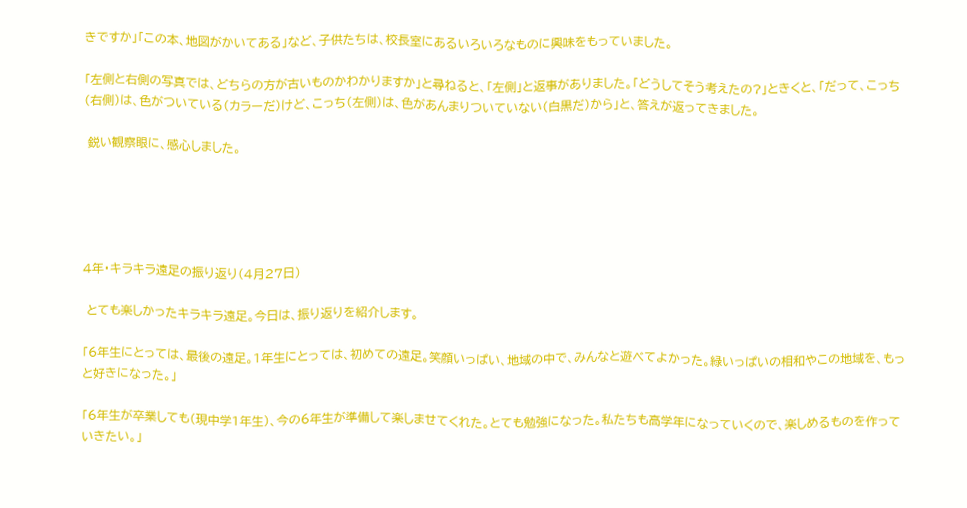きですか」「この本、地図がかいてある」など、子供たちは、校長室にあるいろいろなものに興味をもっていました。

「左側と右側の写真では、どちらの方が古いものかわかりますか」と尋ねると、「左側」と返事がありました。「どうしてそう考えたの?」ときくと、「だって、こっち(右側)は、色がついている(カラーだ)けど、こっち(左側)は、色があんまりついていない(白黒だ)から」と、答えが返ってきました。

 鋭い観察眼に、感心しました。





4年・キラキラ遠足の振り返り(4月27日)

 とても楽しかったキラキラ遠足。今日は、振り返りを紹介します。

「6年生にとっては、最後の遠足。1年生にとっては、初めての遠足。笑顔いっぱい、地域の中で、みんなと遊べてよかった。緑いっぱいの相和やこの地域を、もっと好きになった。」

「6年生が卒業しても(現中学1年生)、今の6年生が準備して楽しませてくれた。とても勉強になった。私たちも高学年になっていくので、楽しめるものを作っていきたい。」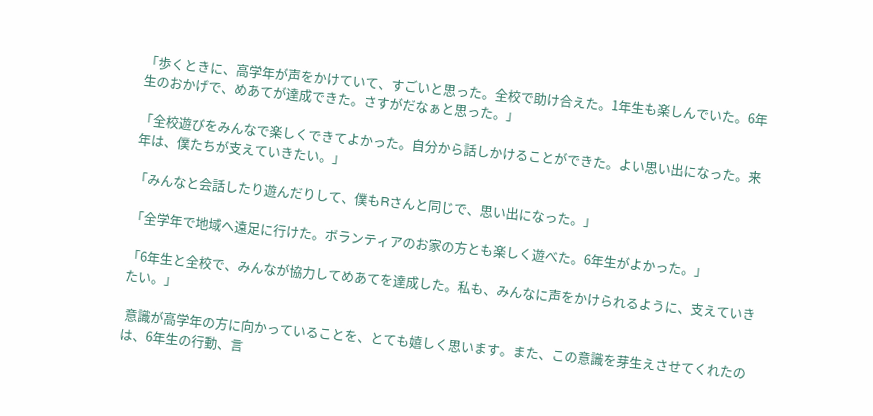「歩くときに、高学年が声をかけていて、すごいと思った。全校で助け合えた。1年生も楽しんでいた。6年生のおかげで、めあてが達成できた。さすがだなぁと思った。」

「全校遊びをみんなで楽しくできてよかった。自分から話しかけることができた。よい思い出になった。来年は、僕たちが支えていきたい。」

「みんなと会話したり遊んだりして、僕もRさんと同じで、思い出になった。」

「全学年で地域へ遠足に行けた。ボランティアのお家の方とも楽しく遊べた。6年生がよかった。」

「6年生と全校で、みんなが協力してめあてを達成した。私も、みんなに声をかけられるように、支えていきたい。」

 意識が高学年の方に向かっていることを、とても嬉しく思います。また、この意識を芽生えさせてくれたのは、6年生の行動、言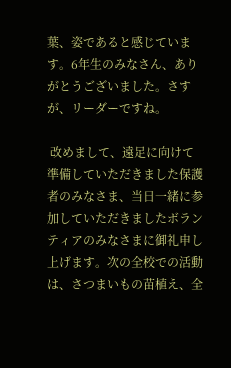葉、姿であると感じています。6年生のみなさん、ありがとうございました。さすが、リーダーですね。

 改めまして、遠足に向けて準備していただきました保護者のみなさま、当日一緒に参加していただきましたボランティアのみなさまに御礼申し上げます。次の全校での活動は、さつまいもの苗植え、全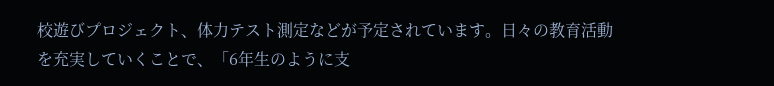校遊びプロジェクト、体力テスト測定などが予定されています。日々の教育活動を充実していくことで、「6年生のように支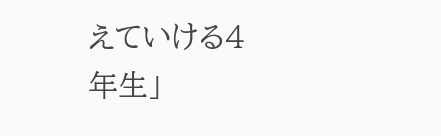えていける4年生」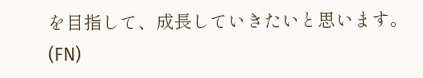を目指して、成長していきたいと思います。(FN)